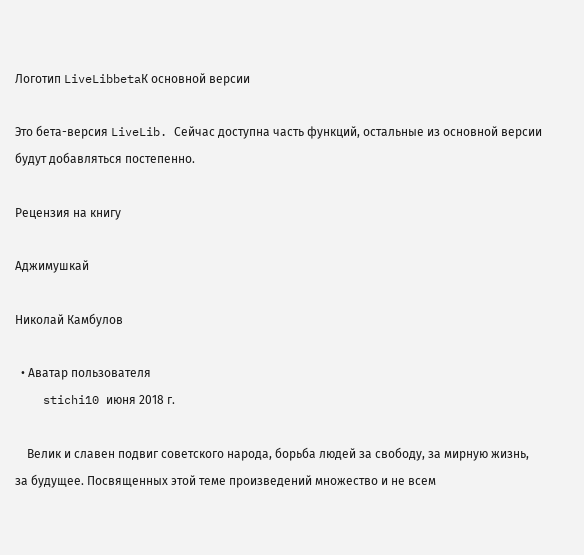Логотип LiveLibbetaК основной версии

Это бета-версия LiveLib. Сейчас доступна часть функций, остальные из основной версии будут добавляться постепенно.

Рецензия на книгу

Аджимушкай

Николай Камбулов

  • Аватар пользователя
    stichi10 июня 2018 г.

    Велик и славен подвиг советского народа, борьба людей за свободу, за мирную жизнь, за будущее. Посвященных этой теме произведений множество и не всем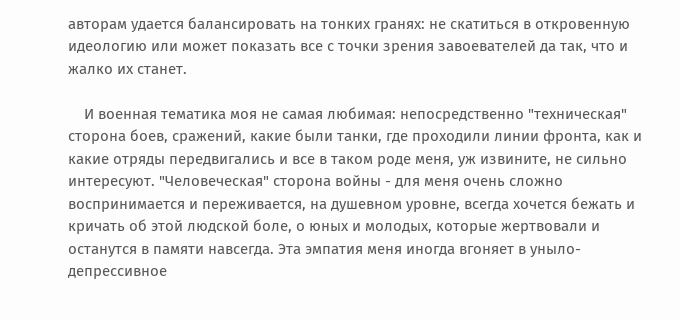авторам удается балансировать на тонких гранях: не скатиться в откровенную идеологию или может показать все с точки зрения завоевателей да так, что и жалко их станет.

    И военная тематика моя не самая любимая: непосредственно "техническая" сторона боев, сражений, какие были танки, где проходили линии фронта, как и какие отряды передвигались и все в таком роде меня, уж извините, не сильно интересуют. "Человеческая" сторона войны - для меня очень сложно воспринимается и переживается, на душевном уровне, всегда хочется бежать и кричать об этой людской боле, о юных и молодых, которые жертвовали и останутся в памяти навсегда. Эта эмпатия меня иногда вгоняет в уныло-депрессивное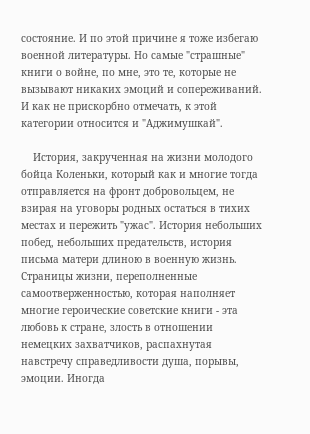состояние. И по этой причине я тоже избегаю военной литературы. Но самые "страшные" книги о войне, по мне, это те, которые не вызывают никаких эмоций и сопереживаний. И как не прискорбно отмечать, к этой категории относится и "Аджимушкай".

    История, закрученная на жизни молодого бойца Коленьки, который как и многие тогда отправляется на фронт добровольцем, не взирая на уговоры родных остаться в тихих местах и пережить "ужас". История небольших побед, небольших предательств, история письма матери длиною в военную жизнь. Страницы жизни, переполненные самоотверженностью, которая наполняет многие героические советские книги - эта любовь к стране, злость в отношении немецких захватчиков, распахнутая навстречу справедливости душа, порывы, эмоции. Иногда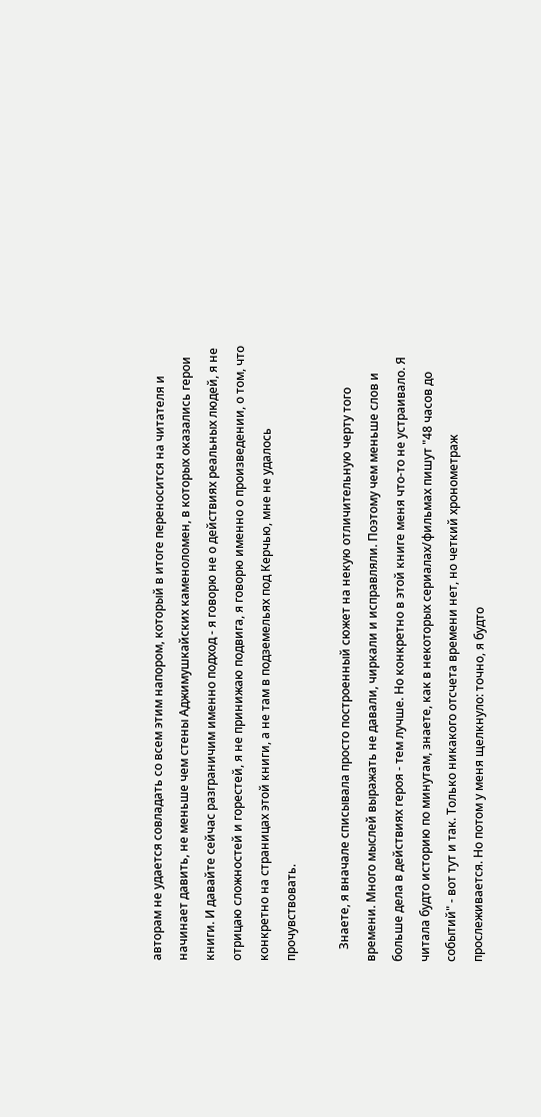авторам не удается совладать со всем этим напором, который в итоге переносится на читателя и начинает давить, не меньше чем стены Аджимушкайских каменоломен, в которых оказались герои книги. И давайте сейчас разграничим именно подход - я говорю не о действиях реальных людей, я не отрицаю сложностей и горестей, я не принижаю подвига, я говорю именно о произведении, о том, что конкретно на страницах этой книги, а не там в подземельях под Керчью, мне не удалось прочувствовать.

    Знаете, я вначале списывала просто построенный сюжет на некую отличительную черту того времени. Много мыслей выражать не давали, чиркали и исправляли. Поэтому чем меньше слов и больше дела в действиях героя - тем лучше. Но конкретно в этой книге меня что-то не устраивало. Я читала будто историю по минутам, знаете, как в некоторых сериалах/фильмах пишут "48 часов до событий" - вот тут и так. Только никакого отсчета времени нет, но четкий хронометраж прослеживается. Но потом у меня щелкнуло: точно, я будто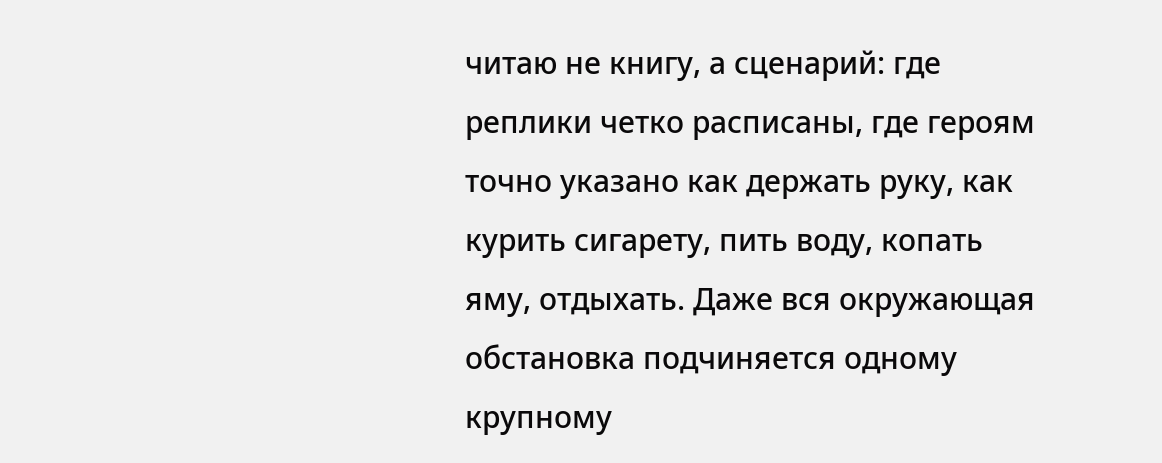читаю не книгу, а сценарий: где реплики четко расписаны, где героям точно указано как держать руку, как курить сигарету, пить воду, копать яму, отдыхать. Даже вся окружающая обстановка подчиняется одному крупному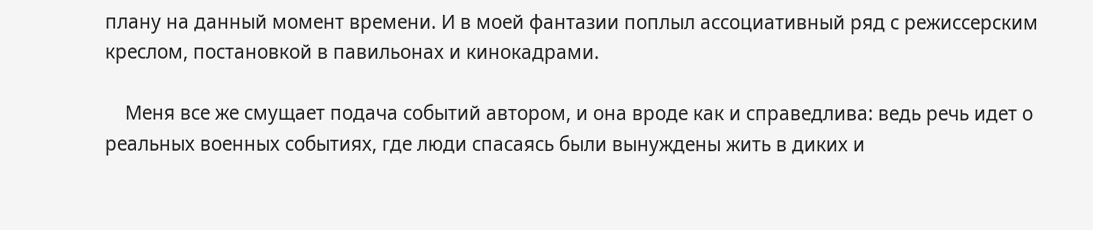плану на данный момент времени. И в моей фантазии поплыл ассоциативный ряд с режиссерским креслом, постановкой в павильонах и кинокадрами.

    Меня все же смущает подача событий автором, и она вроде как и справедлива: ведь речь идет о реальных военных событиях, где люди спасаясь были вынуждены жить в диких и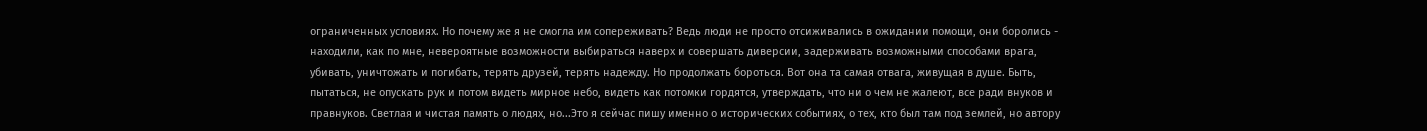ограниченных условиях. Но почему же я не смогла им сопереживать? Ведь люди не просто отсиживались в ожидании помощи, они боролись - находили, как по мне, невероятные возможности выбираться наверх и совершать диверсии, задерживать возможными способами врага, убивать, уничтожать и погибать, терять друзей, терять надежду. Но продолжать бороться. Вот она та самая отвага, живущая в душе. Быть, пытаться, не опускать рук и потом видеть мирное небо, видеть как потомки гордятся, утверждать, что ни о чем не жалеют, все ради внуков и правнуков. Светлая и чистая память о людях, но...Это я сейчас пишу именно о исторических событиях, о тех, кто был там под землей, но автору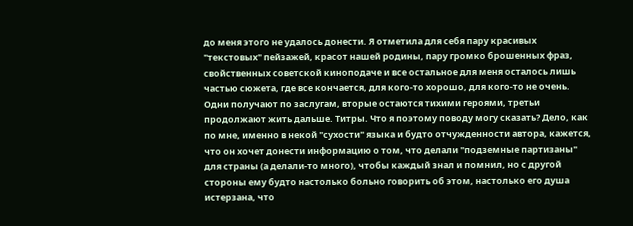до меня этого не удалось донести. Я отметила для себя пару красивых "текстовых" пейзажей, красот нашей родины, пару громко брошенных фраз, свойственных советской киноподаче и все остальное для меня осталось лишь частью сюжета, где все кончается, для кого-то хорошо, для кого-то не очень. Одни получают по заслугам, вторые остаются тихими героями, третьи продолжают жить дальше. Титры. Что я поэтому поводу могу сказать? Дело, как по мне, именно в некой "сухости" языка и будто отчужденности автора, кажется, что он хочет донести информацию о том, что делали "подземные партизаны" для страны (а делали-то много), чтобы каждый знал и помнил, но с другой стороны ему будто настолько больно говорить об этом, настолько его душа истерзана, что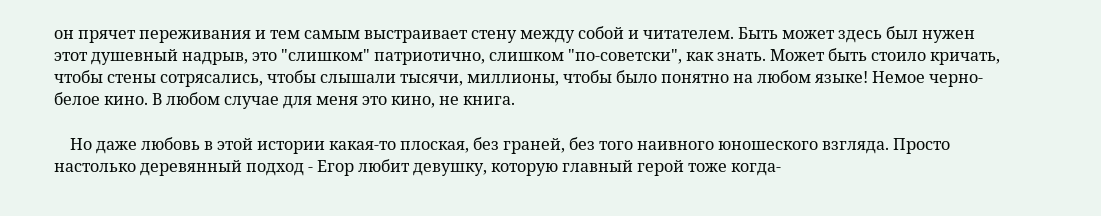он прячет переживания и тем самым выстраивает стену между собой и читателем. Быть может здесь был нужен этот душевный надрыв, это "слишком" патриотично, слишком "по-советски", как знать. Может быть стоило кричать, чтобы стены сотрясались, чтобы слышали тысячи, миллионы, чтобы было понятно на любом языке! Немое черно-белое кино. В любом случае для меня это кино, не книга.

    Но даже любовь в этой истории какая-то плоская, без граней, без того наивного юношеского взгляда. Просто настолько деревянный подход - Егор любит девушку, которую главный герой тоже когда-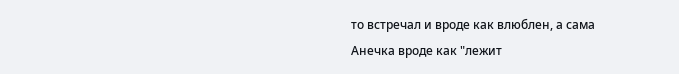то встречал и вроде как влюблен, а сама Анечка вроде как "лежит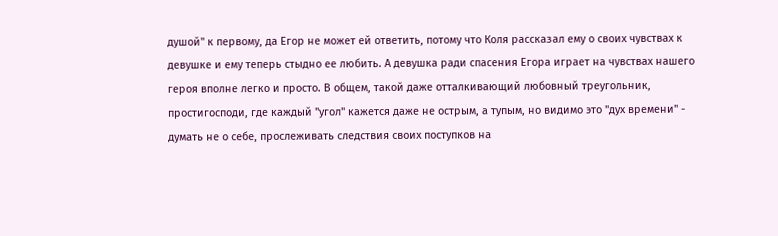душой" к первому, да Егор не может ей ответить, потому что Коля рассказал ему о своих чувствах к девушке и ему теперь стыдно ее любить. А девушка ради спасения Егора играет на чувствах нашего героя вполне легко и просто. В общем, такой даже отталкивающий любовный треугольник, простигосподи, где каждый "угол" кажется даже не острым, а тупым, но видимо это "дух времени" - думать не о себе, прослеживать следствия своих поступков на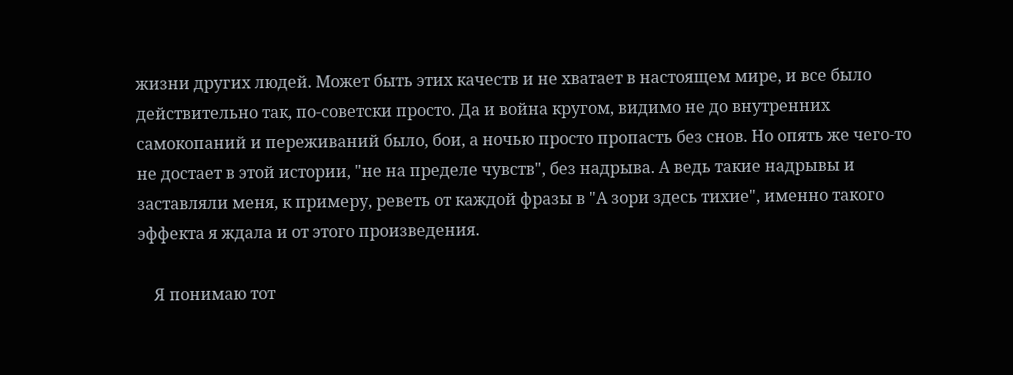жизни других людей. Может быть этих качеств и не хватает в настоящем мире, и все было действительно так, по-советски просто. Да и война кругом, видимо не до внутренних самокопаний и переживаний было, бои, а ночью просто пропасть без снов. Но опять же чего-то не достает в этой истории, "не на пределе чувств", без надрыва. А ведь такие надрывы и заставляли меня, к примеру, реветь от каждой фразы в "А зори здесь тихие", именно такого эффекта я ждала и от этого произведения.

    Я понимаю тот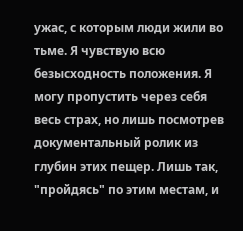ужас, с которым люди жили во тьме. Я чувствую всю безысходность положения. Я могу пропустить через себя весь страх, но лишь посмотрев документальный ролик из глубин этих пещер. Лишь так, "пройдясь" по этим местам, и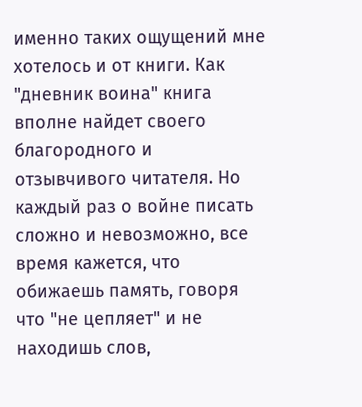именно таких ощущений мне хотелось и от книги. Как "дневник воина" книга вполне найдет своего благородного и отзывчивого читателя. Но каждый раз о войне писать сложно и невозможно, все время кажется, что обижаешь память, говоря что "не цепляет" и не находишь слов,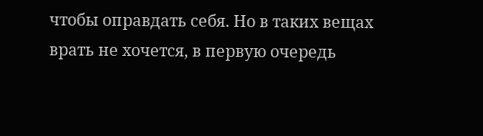чтобы оправдать себя. Но в таких вещах врать не хочется, в первую очередь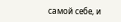самой себе, и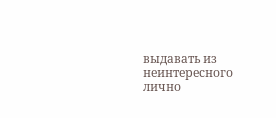выдавать из неинтересного лично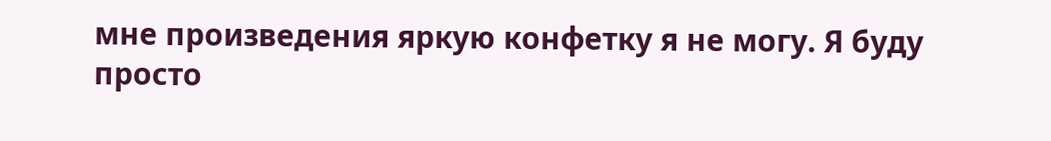мне произведения яркую конфетку я не могу. Я буду просто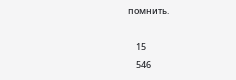помнить.

    15
    546